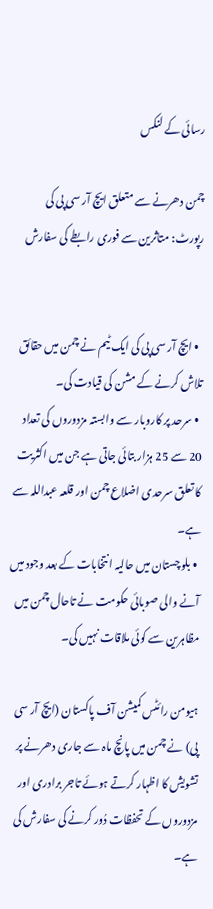رسائی کے لنکس

چمن دھرنے سے متعلق ایچ آر سی پی کی رپورٹ: متاثرین سے فوری رابطے کی سفارش


  • ایچ آر سی پی کی ایک ٹیم نے چمن میں حقائق تلاش کرنے کے مشن کی قیادت کی۔
  • سرحد پر کاروبار سے وابستہ مزدوروں کی تعداد 20 سے 25 ہزار بتائی جاتی ہے جن میں اکثریت کا تعلق سرحدی اضلاع چمن اور قلعہ عبداللہ سے ہے۔
  • بلوچستان میں حالیہ انتخابات کے بعد وجود میں آنے والی صوبائی حکومت نے تاحال چمن میں مظاہرین سے کوئی ملاقات نہیں کی۔

ہیومن رائٹس کمیشن آف پاکستان (ایچ آر سی پی) نے چمن میں پانچ ماہ سے جاری دھرنے پر تشویش کا اظہار کرتے ہوئے تاجر برادری اور مزدوروں کے تحفظات دُور کرنے کی سفارش کی ہے۔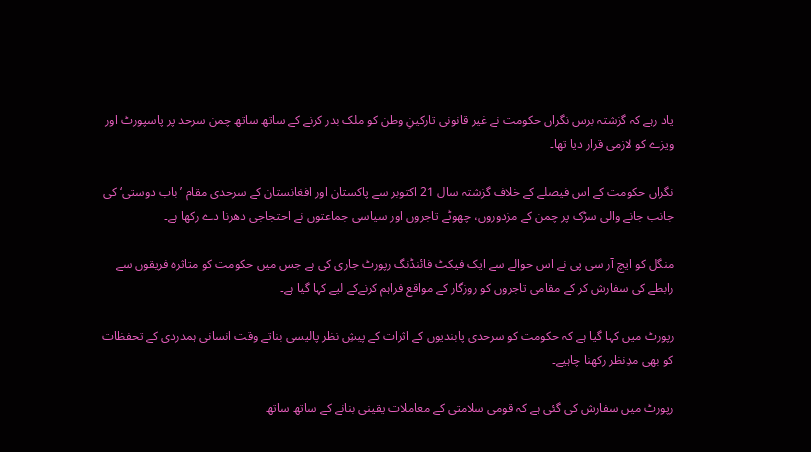یاد رہے کہ گزشتہ برس نگراں حکومت نے غیر قانونی تارکینِ وطن کو ملک بدر کرنے کے ساتھ ساتھ چمن سرحد پر پاسپورٹ اور ویزے کو لازمی قرار دیا تھا۔

نگراں حکومت کے اس فیصلے کے خلاف گزشتہ سال 21 اکتوبر سے پاکستان اور افغانستان کے سرحدی مقام ’باب دوستی‘ کی جانب جانے والی سڑک پر چمن کے مزدوروں، چھوٹے تاجروں اور سیاسی جماعتوں نے احتجاجی دھرنا دے رکھا ہے۔

منگل کو ایچ آر سی پی نے اس حوالے سے ایک فیکٹ فائنڈنگ رپورٹ جاری کی ہے جس میں حکومت کو متاثرہ فریقوں سے رابطے کی سفارش کر کے مقامی تاجروں کو روزگار کے مواقع فراہم کرنےکے لیے کہا گیا ہے۔

رپورٹ میں کہا گیا ہے کہ حکومت کو سرحدی پابندیوں کے اثرات کے پیشِ نظر پالیسی بناتے وقت انسانی ہمدردی کے تحفظات کو بھی مدِنظر رکھنا چاہیے۔

رپورٹ میں سفارش کی گئی ہے کہ قومی سلامتی کے معاملات یقینی بنانے کے ساتھ ساتھ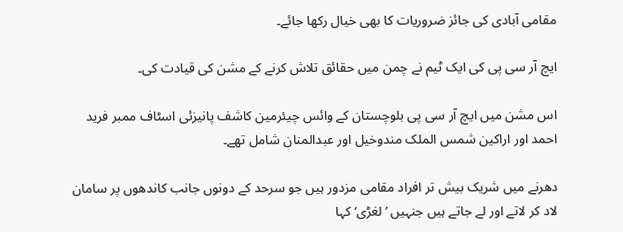مقامی آبادی کی جائز ضروریات کا بھی خیال رکھا جائے۔

ایچ آر سی پی کی ایک ٹیم نے چمن میں حقائق تلاش کرنے کے مشن کی قیادت کی۔

اس مشن میں ایچ آر سی پی بلوچستان کے وائس چیئرمین کاشف پانیزئی اسٹاف ممبر فرید احمد اور اراکین شمس الملک مندوخیل اور عبدالمنان شامل تھے۔

دھرنے میں شریک بیش تر افراد مقامی مزدور ہیں جو سرحد کے دونوں جانب کاندھوں پر سامان لاد کر لاتے اور لے جاتے ہیں جنہیں ’لغڑی‘ کہا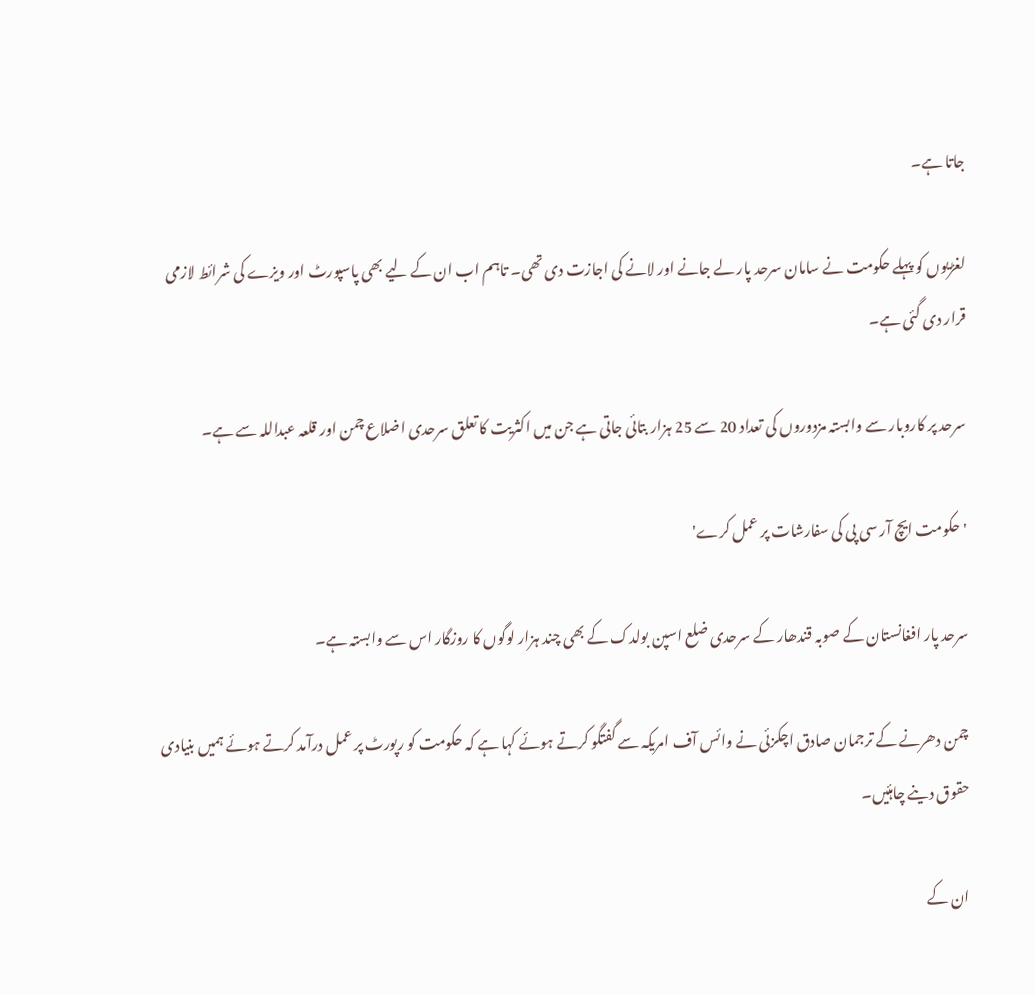جاتا ہے۔

لغڑیوں کو پہلے حکومت نے سامان سرحد پار لے جانے اور لانے کی اجازت دی تھی۔ تاہم اب ان کے لیے بھی پاسپورٹ اور ویزے کی شرائط لازمی قرار دی گئی ہے۔

سرحد پر کاروبار سے وابستہ مزدوروں کی تعداد 20 سے 25 ہزار بتائی جاتی ہے جن میں اکثریت کا تعلق سرحدی اضلاع چمن اور قلعہ عبداللہ سے ہے۔

'حکومت ایچ آر سی پی کی سفارشات پر عمل کرے'

سرحد پار افغانستان کے صوبہ قندھار کے سرحدی ضلع اسپن بولدک کے بھی چند ہزار لوگوں کا روزگار اس سے وابستہ ہے۔

چمن دھرنے کے ترجمان صادق اچکزئی نے وائس آف امریکہ سے گفتگو کرتے ہوئے کہا ہے کہ حکومت کو رپورٹ پر عمل درآمد کرتے ہوئے ہمیں بنیادی حقوق دینے چاہئیں۔

ان کے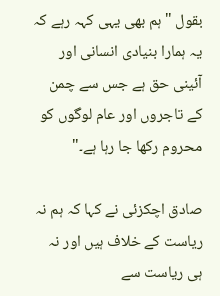بقول "ہم بھی یہی کہہ رہے کہ یہ ہمارا بنیادی انسانی اور آئینی حق ہے جس سے چمن کے تاجروں اور عام لوگوں کو محروم رکھا جا رہا ہے۔"

صادق اچکزئی نے کہا کہ ہم نہ ریاست کے خلاف ہیں اور نہ ہی ریاست سے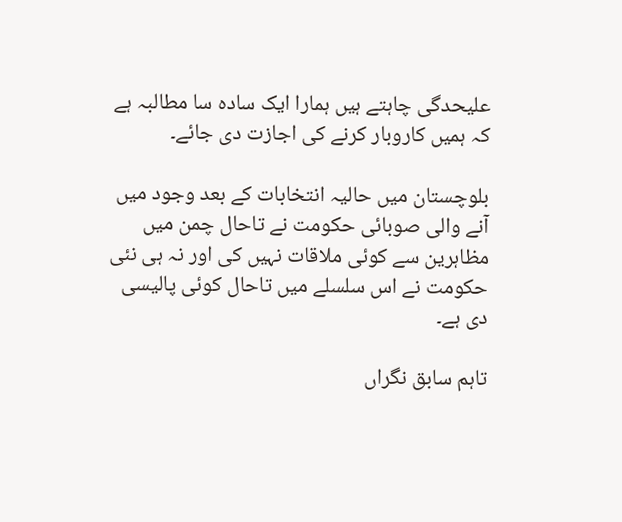علیحدگی چاہتے ہیں ہمارا ایک سادہ سا مطالبہ ہے کہ ہمیں کاروبار کرنے کی اجازت دی جائے۔

بلوچستان میں حالیہ انتخابات کے بعد وجود میں آنے والی صوبائی حکومت نے تاحال چمن میں مظاہرین سے کوئی ملاقات نہیں کی اور نہ ہی نئی حکومت نے اس سلسلے میں تاحال کوئی پالیسی دی ہے۔

تاہم سابق نگراں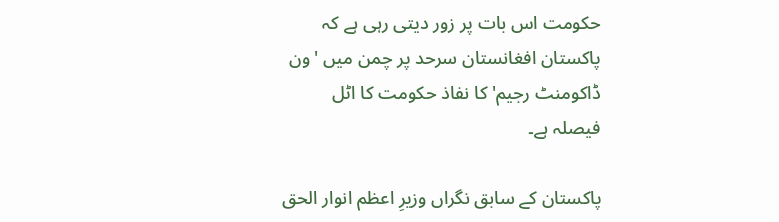حکومت اس بات پر زور دیتی رہی ہے کہ پاکستان افغانستان سرحد پر چمن میں 'ون ڈاکومنٹ رجیم' کا نفاذ حکومت کا اٹل فیصلہ ہے۔

پاکستان کے سابق نگراں وزیرِ اعظم انوار الحق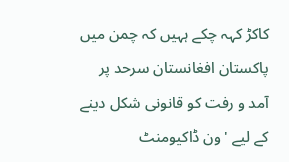کاکڑ کہہ چکے ہہیں کہ چمن میں پاکستان افغانستان سرحد پر آمد و رفت کو قانونی شکل دینے کے لیے 'ون ڈاکیومنٹ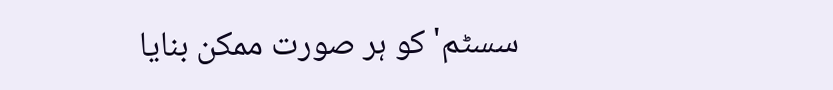سسٹم' کو ہر صورت ممکن بنایا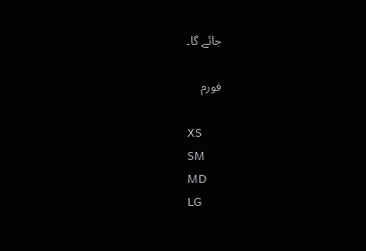جائے گا۔

فورم

XS
SM
MD
LG